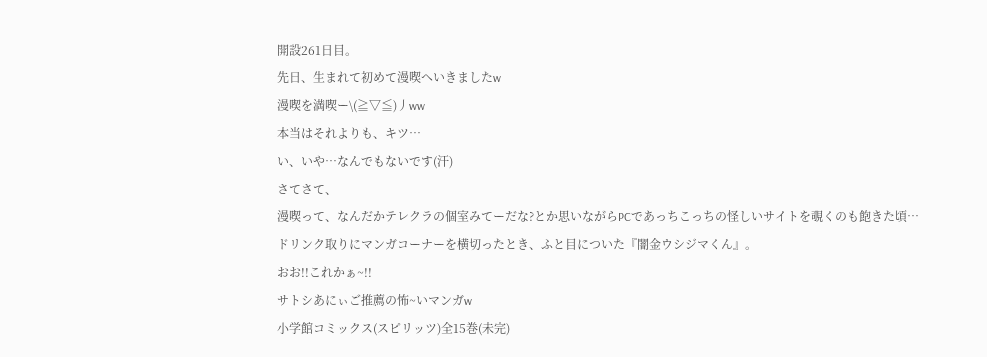開設261日目。
先日、生まれて初めて漫喫へいきましたw
漫喫を満喫ー\(≧▽≦)丿ww
本当はそれよりも、キツ…
い、いや…なんでもないです(汗)
さてさて、
漫喫って、なんだかテレクラの個室みてーだな?とか思いながらPCであっちこっちの怪しいサイトを覗くのも飽きた頃…
ドリンク取りにマンガコーナーを横切ったとき、ふと目についた『闇金ウシジマくん』。
おお!!これかぁ~!!
サトシあにぃご推薦の怖~いマンガw
小学館コミックス(スピリッツ)全15巻(未完)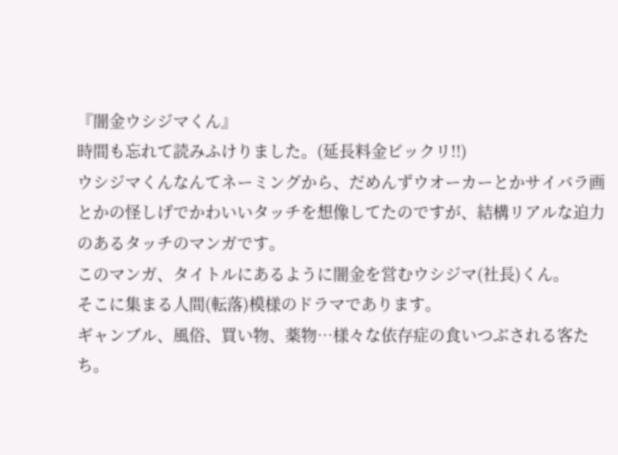『闇金ウシジマくん』
時間も忘れて読みふけりました。(延長料金ビックリ!!)
ウシジマくんなんてネーミングから、だめんずウオーカーとかサイバラ画とかの怪しげでかわいいタッチを想像してたのですが、結構リアルな迫力のあるタッチのマンガです。
このマンガ、タイトルにあるように闇金を営むウシジマ(社長)くん。
そこに集まる人間(転落)模様のドラマであります。
ギャンブル、風俗、買い物、薬物…様々な依存症の食いつぶされる客たち。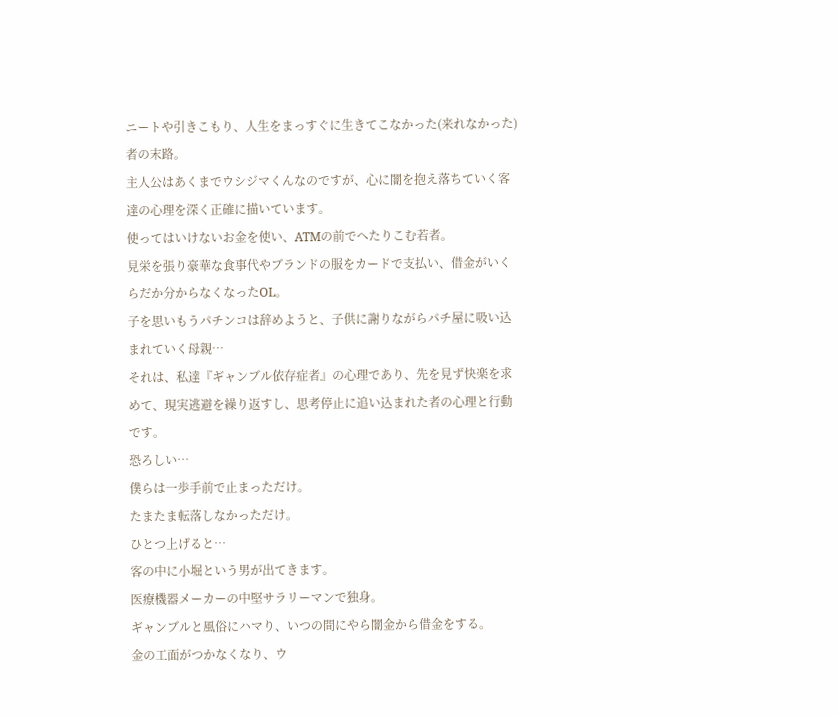ニートや引きこもり、人生をまっすぐに生きてこなかった(来れなかった)者の末路。
主人公はあくまでウシジマくんなのですが、心に闇を抱え落ちていく客達の心理を深く正確に描いています。
使ってはいけないお金を使い、ATMの前でへたりこむ若者。
見栄を張り豪華な食事代やブランドの服をカードで支払い、借金がいくらだか分からなくなったOL。
子を思いもうパチンコは辞めようと、子供に謝りながらパチ屋に吸い込まれていく母親…
それは、私達『ギャンブル依存症者』の心理であり、先を見ず快楽を求めて、現実逃避を繰り返すし、思考停止に追い込まれた者の心理と行動です。
恐ろしい…
僕らは一歩手前で止まっただけ。
たまたま転落しなかっただけ。
ひとつ上げると…
客の中に小堀という男が出てきます。
医療機器メーカーの中堅サラリーマンで独身。
ギャンブルと風俗にハマり、いつの間にやら闇金から借金をする。
金の工面がつかなくなり、ウ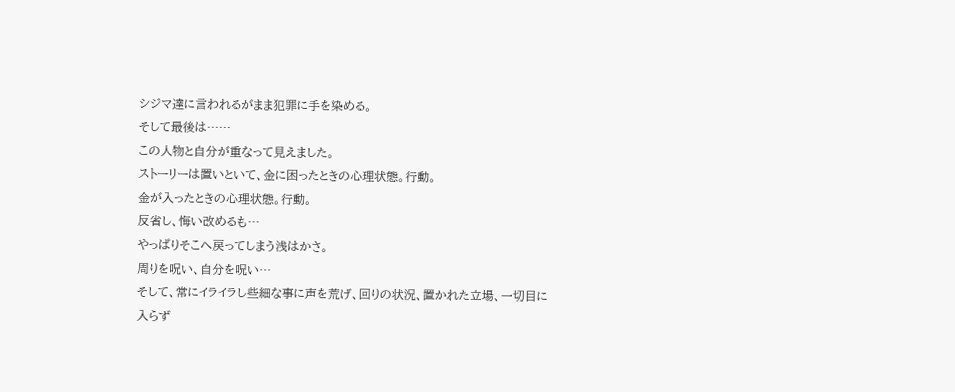シジマ達に言われるがまま犯罪に手を染める。
そして最後は……
この人物と自分が重なって見えました。
ストーリーは置いといて、金に困ったときの心理状態。行動。
金が入ったときの心理状態。行動。
反省し、悔い改めるも…
やっぱりそこへ戻ってしまう浅はかさ。
周りを呪い、自分を呪い…
そして、常にイライラし些細な事に声を荒げ、回りの状況、置かれた立場、一切目に入らず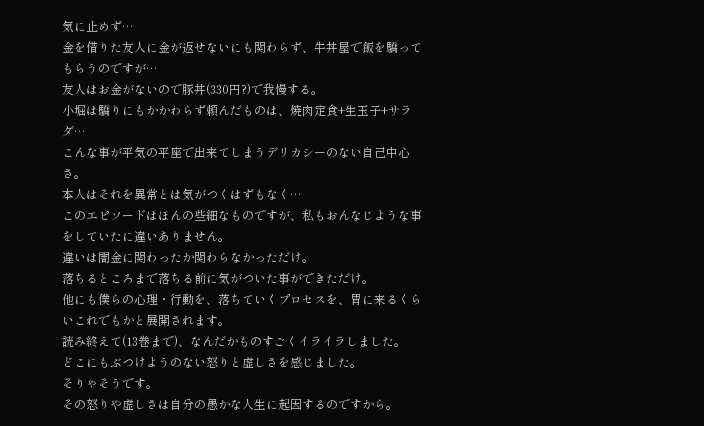気に止めず…
金を借りた友人に金が返せないにも関わらず、牛丼屋で飯を驕ってもらうのですが…
友人はお金がないので豚丼(330円?)で我慢する。
小堀は驕りにもかかわらず頼んだものは、焼肉定食+生玉子+サラダ…
こんな事が平気の平座で出来てしまうデリカシーのない自己中心さ。
本人はそれを異常とは気がつくはずもなく…
このエピソードはほんの些細なものですが、私もおんなじような事をしていたに違いありません。
違いは闇金に関わったか関わらなかっただけ。
落ちるところまで落ちる前に気がついた事ができただけ。
他にも僕らの心理・行動を、落ちていくプロセスを、胃に来るくらいこれでもかと展開されます。
読み終えて(13巻まで)、なんだかものすごくイライラしました。
どこにもぶつけようのない怒りと虚しさを感じました。
そりゃそうです。
その怒りや虚しさは自分の愚かな人生に起因するのですから。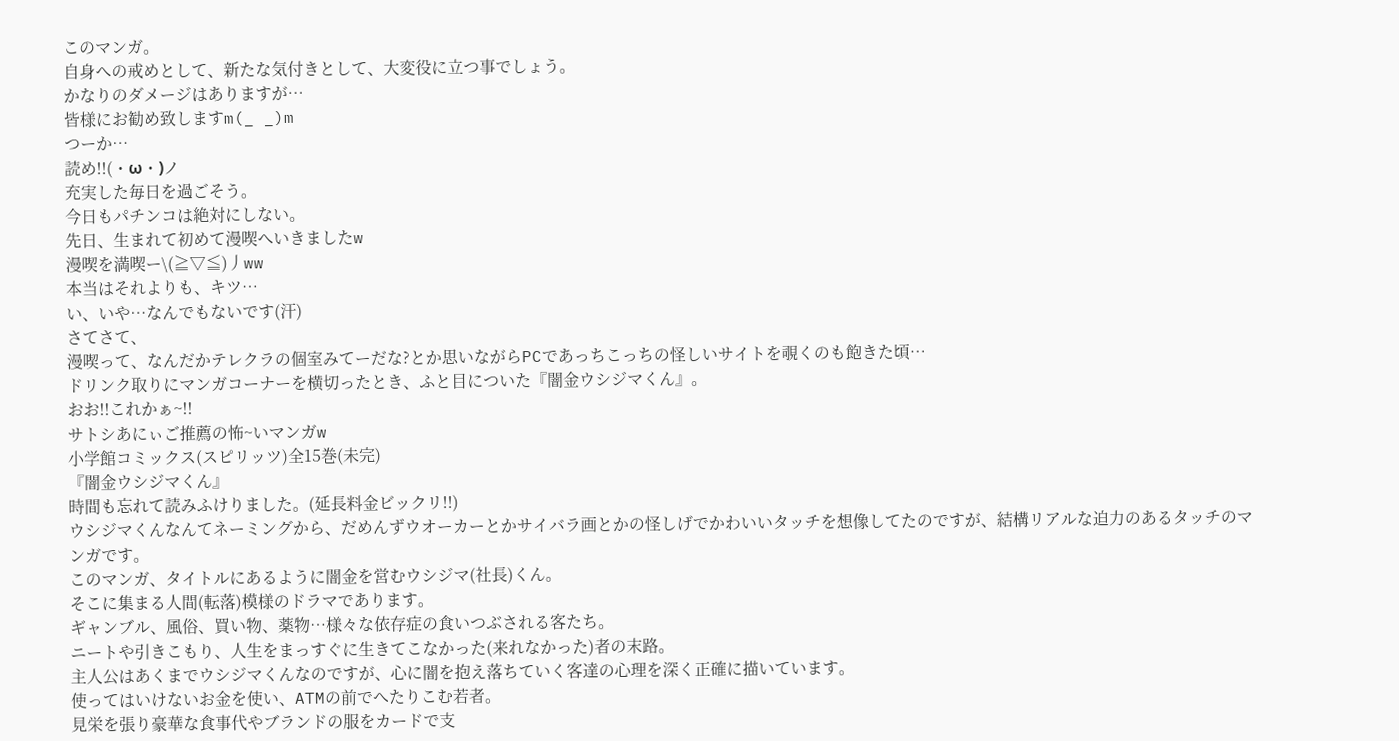このマンガ。
自身への戒めとして、新たな気付きとして、大変役に立つ事でしょう。
かなりのダメージはありますが…
皆様にお勧め致しますm(_ _)m
つーか…
読め!!(・ω・)ノ
充実した毎日を過ごそう。
今日もパチンコは絶対にしない。
先日、生まれて初めて漫喫へいきましたw
漫喫を満喫ー\(≧▽≦)丿ww
本当はそれよりも、キツ…
い、いや…なんでもないです(汗)
さてさて、
漫喫って、なんだかテレクラの個室みてーだな?とか思いながらPCであっちこっちの怪しいサイトを覗くのも飽きた頃…
ドリンク取りにマンガコーナーを横切ったとき、ふと目についた『闇金ウシジマくん』。
おお!!これかぁ~!!
サトシあにぃご推薦の怖~いマンガw
小学館コミックス(スピリッツ)全15巻(未完)
『闇金ウシジマくん』
時間も忘れて読みふけりました。(延長料金ビックリ!!)
ウシジマくんなんてネーミングから、だめんずウオーカーとかサイバラ画とかの怪しげでかわいいタッチを想像してたのですが、結構リアルな迫力のあるタッチのマンガです。
このマンガ、タイトルにあるように闇金を営むウシジマ(社長)くん。
そこに集まる人間(転落)模様のドラマであります。
ギャンブル、風俗、買い物、薬物…様々な依存症の食いつぶされる客たち。
ニートや引きこもり、人生をまっすぐに生きてこなかった(来れなかった)者の末路。
主人公はあくまでウシジマくんなのですが、心に闇を抱え落ちていく客達の心理を深く正確に描いています。
使ってはいけないお金を使い、ATMの前でへたりこむ若者。
見栄を張り豪華な食事代やブランドの服をカードで支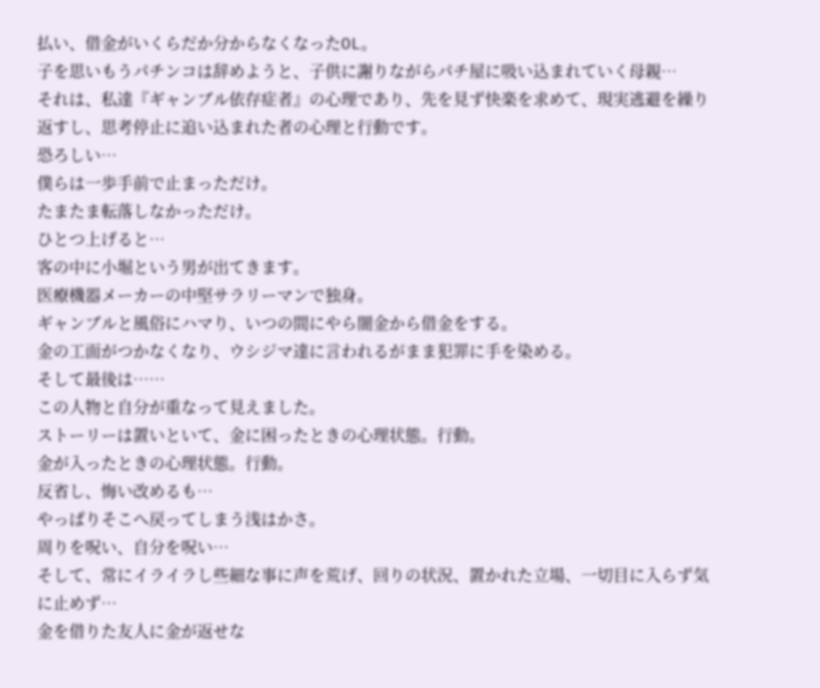払い、借金がいくらだか分からなくなったOL。
子を思いもうパチンコは辞めようと、子供に謝りながらパチ屋に吸い込まれていく母親…
それは、私達『ギャンブル依存症者』の心理であり、先を見ず快楽を求めて、現実逃避を繰り返すし、思考停止に追い込まれた者の心理と行動です。
恐ろしい…
僕らは一歩手前で止まっただけ。
たまたま転落しなかっただけ。
ひとつ上げると…
客の中に小堀という男が出てきます。
医療機器メーカーの中堅サラリーマンで独身。
ギャンブルと風俗にハマり、いつの間にやら闇金から借金をする。
金の工面がつかなくなり、ウシジマ達に言われるがまま犯罪に手を染める。
そして最後は……
この人物と自分が重なって見えました。
ストーリーは置いといて、金に困ったときの心理状態。行動。
金が入ったときの心理状態。行動。
反省し、悔い改めるも…
やっぱりそこへ戻ってしまう浅はかさ。
周りを呪い、自分を呪い…
そして、常にイライラし些細な事に声を荒げ、回りの状況、置かれた立場、一切目に入らず気に止めず…
金を借りた友人に金が返せな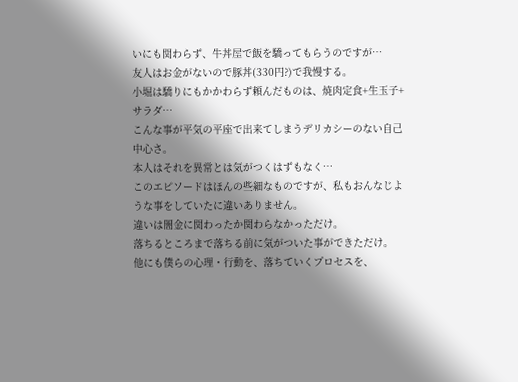いにも関わらず、牛丼屋で飯を驕ってもらうのですが…
友人はお金がないので豚丼(330円?)で我慢する。
小堀は驕りにもかかわらず頼んだものは、焼肉定食+生玉子+サラダ…
こんな事が平気の平座で出来てしまうデリカシーのない自己中心さ。
本人はそれを異常とは気がつくはずもなく…
このエピソードはほんの些細なものですが、私もおんなじような事をしていたに違いありません。
違いは闇金に関わったか関わらなかっただけ。
落ちるところまで落ちる前に気がついた事ができただけ。
他にも僕らの心理・行動を、落ちていくプロセスを、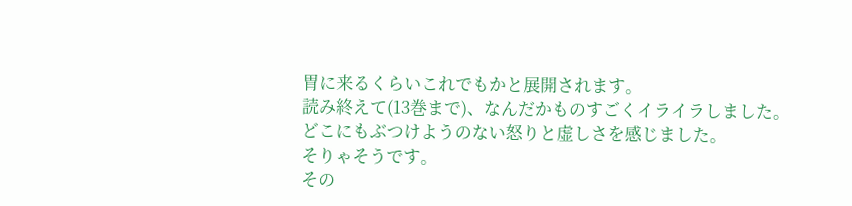胃に来るくらいこれでもかと展開されます。
読み終えて(13巻まで)、なんだかものすごくイライラしました。
どこにもぶつけようのない怒りと虚しさを感じました。
そりゃそうです。
その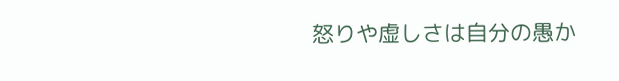怒りや虚しさは自分の愚か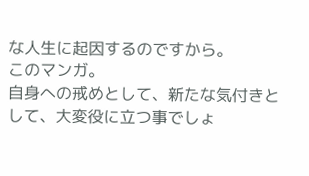な人生に起因するのですから。
このマンガ。
自身への戒めとして、新たな気付きとして、大変役に立つ事でしょ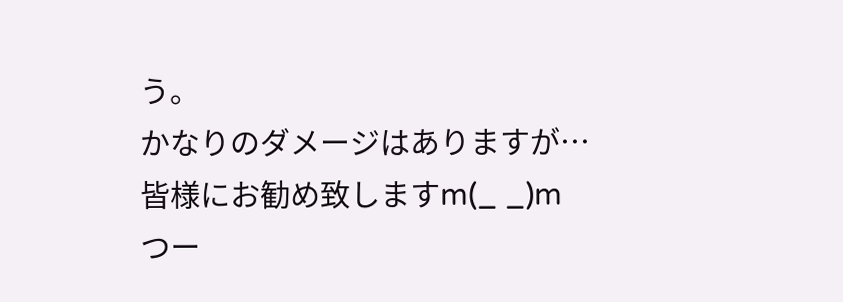う。
かなりのダメージはありますが…
皆様にお勧め致しますm(_ _)m
つー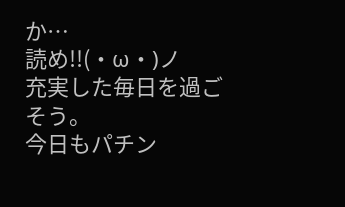か…
読め!!(・ω・)ノ
充実した毎日を過ごそう。
今日もパチン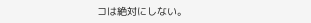コは絶対にしない。